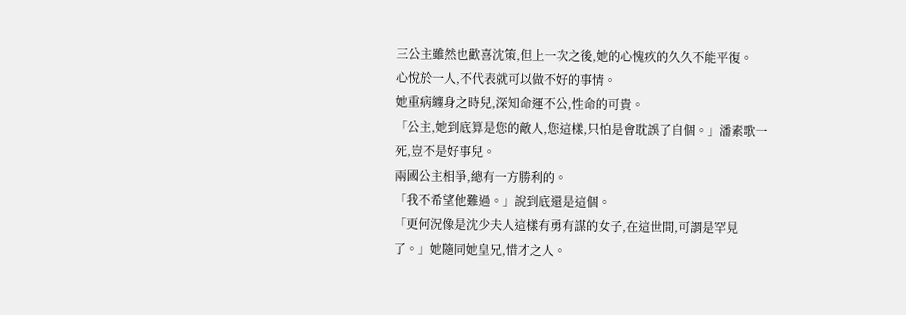三公主雖然也歡喜沈策,但上一次之後,她的心愧疚的久久不能平復。
心悅於一人,不代表就可以做不好的事情。
她重病纏身之時兒,深知命運不公,性命的可貴。
「公主,她到底算是您的敵人,您這樣,只怕是會耽誤了自個。」潘素歌一死,豈不是好事兒。
兩國公主相爭,總有一方勝利的。
「我不希望他難過。」說到底還是這個。
「更何況像是沈少夫人這樣有勇有謀的女子,在這世間,可謂是罕見了。」她隨同她皇兄,惜才之人。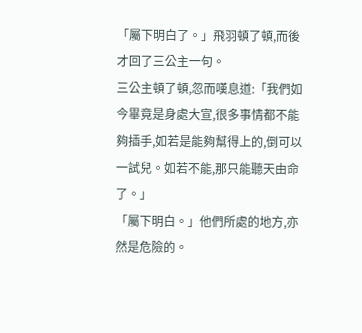「屬下明白了。」飛羽頓了頓,而後才回了三公主一句。
三公主頓了頓,忽而嘆息道:「我們如今畢竟是身處大宣,很多事情都不能夠插手,如若是能夠幫得上的,倒可以一試兒。如若不能,那只能聽天由命了。」
「屬下明白。」他們所處的地方,亦然是危險的。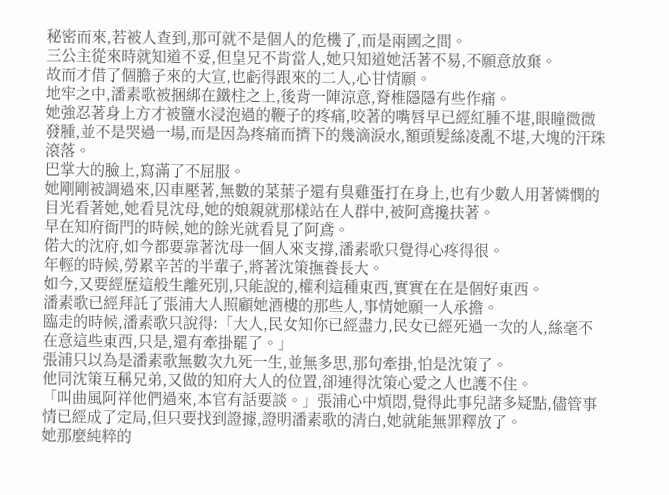秘密而來,若被人查到,那可就不是個人的危機了,而是兩國之間。
三公主從來時就知道不妥,但皇兄不肯當人,她只知道她活著不易,不願意放棄。
故而才借了個膽子來的大宣,也虧得跟來的二人,心甘情願。
地牢之中,潘素歌被捆綁在鐵柱之上,後背一陣涼意,脊椎隱隱有些作痛。
她強忍著身上方才被鹽水浸泡過的鞭子的疼痛,咬著的嘴唇早已經紅腫不堪,眼瞳微微發腫,並不是哭過一場,而是因為疼痛而擠下的幾滴淚水,額頭髮絲凌亂不堪,大塊的汗珠滾落。
巴掌大的臉上,寫滿了不屈服。
她剛剛被調過來,囚車壓著,無數的菜葉子還有臭雞蛋打在身上,也有少數人用著憐憫的目光看著她,她看見沈母,她的娘親就那樣站在人群中,被阿鳶攙扶著。
早在知府衙門的時候,她的餘光就看見了阿鳶。
偌大的沈府,如今都要靠著沈母一個人來支撐,潘素歌只覺得心疼得很。
年輕的時候,勞累辛苦的半輩子,將著沈策撫養長大。
如今,又要經歷這般生離死別,只能說的,權利這種東西,實實在在是個好東西。
潘素歌已經拜託了張浦大人照顧她酒樓的那些人,事情她願一人承擔。
臨走的時候,潘素歌只說得:「大人,民女知你已經盡力,民女已經死過一次的人,絲毫不在意這些東西,只是,還有牽掛罷了。」
張浦只以為是潘素歌無數次九死一生,並無多思,那句牽掛,怕是沈策了。
他同沈策互稱兄弟,又做的知府大人的位置,卻連得沈策心愛之人也護不住。
「叫曲風阿祥他們過來,本官有話要談。」張浦心中煩悶,覺得此事兒諸多疑點,儘管事情已經成了定局,但只要找到證據,證明潘素歌的清白,她就能無罪釋放了。
她那麼純粹的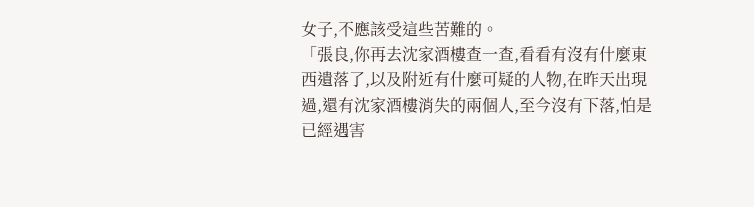女子,不應該受這些苦難的。
「張良,你再去沈家酒樓查一查,看看有沒有什麼東西遺落了,以及附近有什麼可疑的人物,在昨天出現過,還有沈家酒樓消失的兩個人,至今沒有下落,怕是已經遇害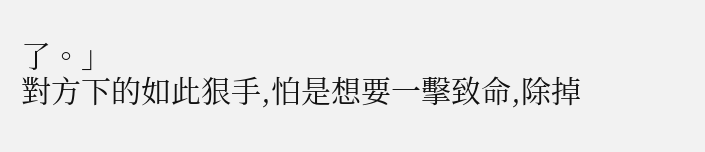了。」
對方下的如此狠手,怕是想要一擊致命,除掉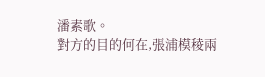潘素歌。
對方的目的何在,張浦模稜兩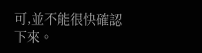可,並不能很快確認下來。